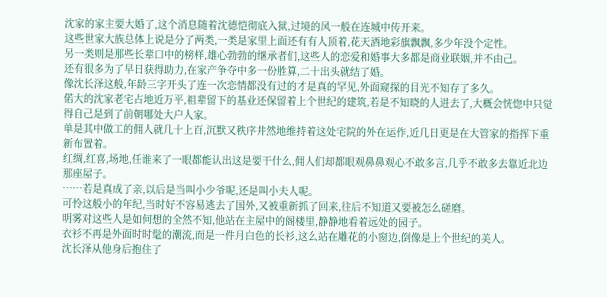沈家的家主要大婚了,这个消息随着沈德恺彻底入狱,过境的风一般在连城中传开来。
这些世家大族总体上说是分了两类,一类是家里上面还有有人顶着,花天酒地彩旗飘飘,多少年没个定性。
另一类则是那些长辈口中的榜样,雄心勃勃的继承者们,这些人的恋爱和婚事大多都是商业联姻,并不由己。
还有很多为了早日获得助力,在家产争夺中多一份胜算,二十出头就结了婚。
像沈长泽这般,年龄三字开头了连一次恋情都没有过的才是真的罕见,外面窥探的目光不知存了多久。
偌大的沈家老宅占地近万平,祖辈留下的基业还保留着上个世纪的建筑,若是不知晓的人进去了,大概会恍惚中只觉得自己是到了前朝哪处大户人家。
单是其中做工的佣人就几十上百,沉默又秩序井然地维持着这处宅院的外在运作,近几日更是在大管家的指挥下重新布置着。
红绸,红喜,场地,任谁来了一眼都能认出这是要干什么,佣人们却都眼观鼻鼻观心不敢多言,几乎不敢多去靠近北边那座屋子。
……若是真成了亲,以后是当叫小少爷呢,还是叫小夫人呢。
可怜这般小的年纪,当时好不容易逃去了国外,又被重新抓了回来,往后不知道又要被怎么磋磨。
明雾对这些人是如何想的全然不知,他站在主屋中的阁楼里,静静地看着远处的园子。
衣衫不再是外面时时髦的潮流,而是一件月白色的长衫,这么站在雕花的小窗边,倒像是上个世纪的美人。
沈长泽从他身后抱住了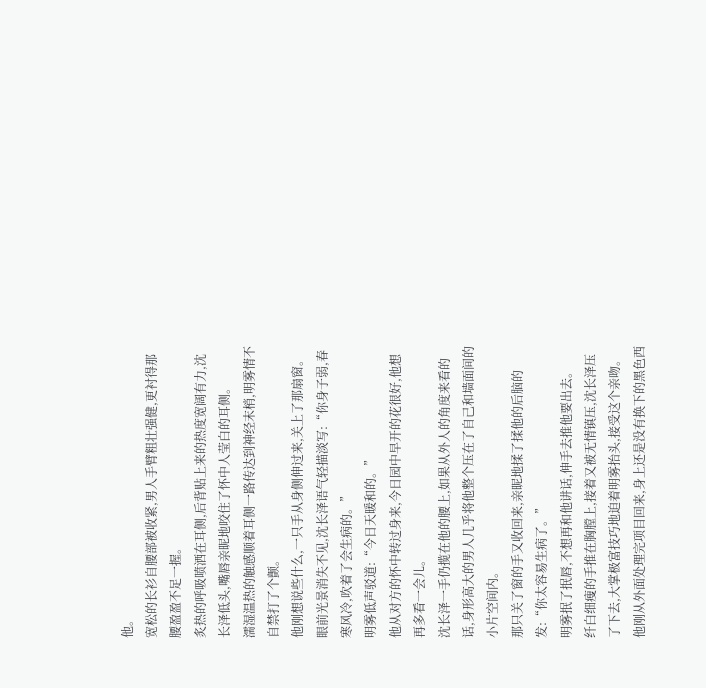他。
宽松的长衫自腰部被收紧,男人手臂粗壮强健,更衬得那腰盈盈不足一握。
炙热的呼吸喷洒在耳侧,后背贴上来的热度宽阔有力,沈长泽低头,嘴唇亲昵地咬住了怀中人莹白的耳侧。
濡湿温热的触感顺着耳侧一路传达到神经末梢,明雾情不自禁打了个颤。
他刚想说些什么,一只手从身侧伸过来,关上了那扇窗。
眼前光景消失不见,沈长泽语气轻描淡写:“你身子弱,春寒风冷,吹着了会生病的。”
明雾低声驳道:“今日天暖和的。”
他从对方的怀中转过身来,今日园中早开的花很好,他想再多看一会儿。
沈长泽一手仍揽在他的腰上,如果从外人的角度来看的话,身形高大的男人几乎将他整个压在了自己和墙面间的小片空间内。
那只关了窗的手又收回来,亲昵地揉了揉他的后脑的发:“你太容易生病了。”
明雾抿了抿唇,不想再和他讲话,伸手去推他要出去。
纤白细瘦的手推在胸膛上,接着又被无情镇压,沈长泽压了下去,大掌极富技巧地迫着明雾抬头,接受这个亲吻。
他刚从外面处理完项目回来,身上还是没有换下的黑色西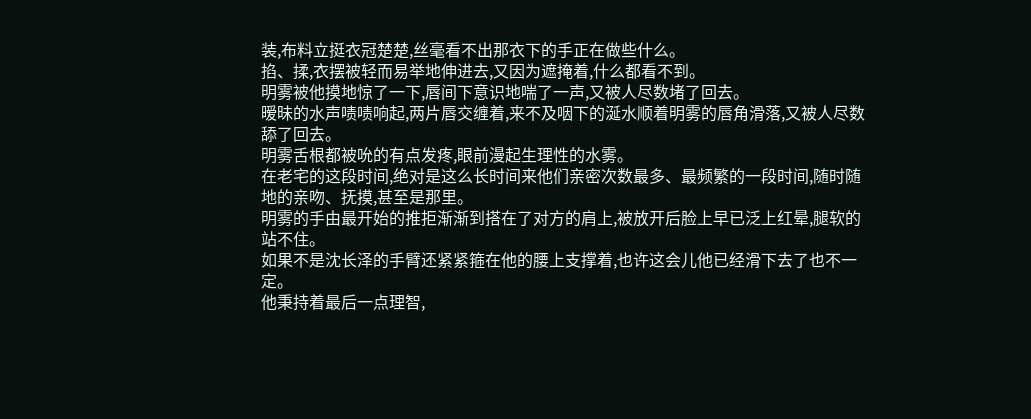装,布料立挺衣冠楚楚,丝毫看不出那衣下的手正在做些什么。
掐、揉,衣摆被轻而易举地伸进去,又因为遮掩着,什么都看不到。
明雾被他摸地惊了一下,唇间下意识地喘了一声,又被人尽数堵了回去。
暧昧的水声啧啧响起,两片唇交缠着,来不及咽下的涎水顺着明雾的唇角滑落,又被人尽数舔了回去。
明雾舌根都被吮的有点发疼,眼前漫起生理性的水雾。
在老宅的这段时间,绝对是这么长时间来他们亲密次数最多、最频繁的一段时间,随时随地的亲吻、抚摸,甚至是那里。
明雾的手由最开始的推拒渐渐到搭在了对方的肩上,被放开后脸上早已泛上红晕,腿软的站不住。
如果不是沈长泽的手臂还紧紧箍在他的腰上支撑着,也许这会儿他已经滑下去了也不一定。
他秉持着最后一点理智,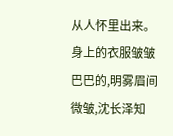从人怀里出来。
身上的衣服皱皱巴巴的,明雾眉间微皱,沈长泽知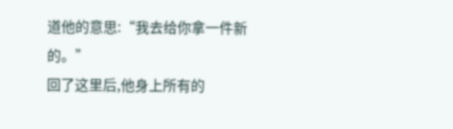道他的意思:“我去给你拿一件新的。”
回了这里后,他身上所有的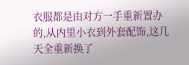衣服都是由对方一手重新置办的,从内里小衣到外套配饰,这几天全重新换了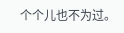个个儿也不为过。